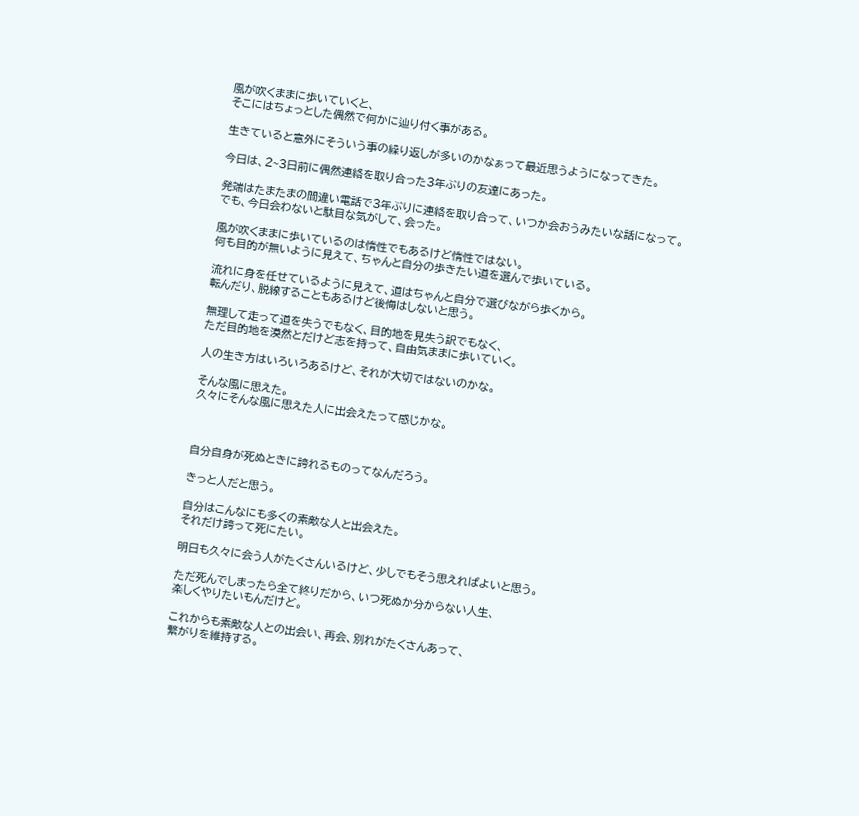風が吹くままに歩いていくと、
そこにはちょっとした偶然で何かに辿り付く事がある。

生きていると意外にそういう事の繰り返しが多いのかなぁって最近思うようになってきた。

今日は、2~3日前に偶然連絡を取り合った3年ぶりの友達にあった。

発端はたまたまの間違い電話で3年ぶりに連絡を取り合って、いつか会おうみたいな話になって。
でも、今日会わないと駄目な気がして、会った。

風が吹くままに歩いているのは惰性でもあるけど惰性ではない。
何も目的が無いように見えて、ちゃんと自分の歩きたい道を選んで歩いている。

流れに身を任せているように見えて、道はちゃんと自分で選びながら歩くから。
転んだり、脱線することもあるけど後悔はしないと思う。

無理して走って道を失うでもなく、目的地を見失う訳でもなく、
ただ目的地を漠然とだけど志を持って、自由気ままに歩いていく。

人の生き方はいろいろあるけど、それが大切ではないのかな。

そんな風に思えた。
久々にそんな風に思えた人に出会えたって感じかな。



自分自身が死ぬときに誇れるものってなんだろう。

きっと人だと思う。

自分はこんなにも多くの素敵な人と出会えた。
それだけ誇って死にたい。

明日も久々に会う人がたくさんいるけど、少しでもそう思えればよいと思う。

ただ死んでしまったら全て終りだから、いつ死ぬか分からない人生、
楽しくやりたいもんだけど。

これからも素敵な人との出会い、再会、別れがたくさんあって、
繋がりを維持する。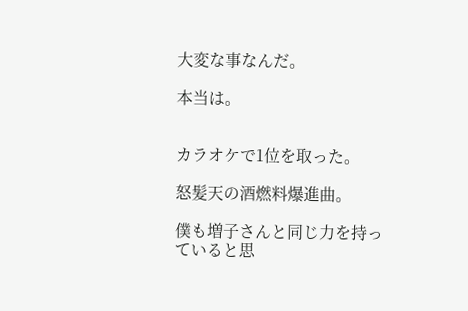大変な事なんだ。

本当は。


カラオケで1位を取った。

怒髪天の酒燃料爆進曲。

僕も増子さんと同じ力を持っていると思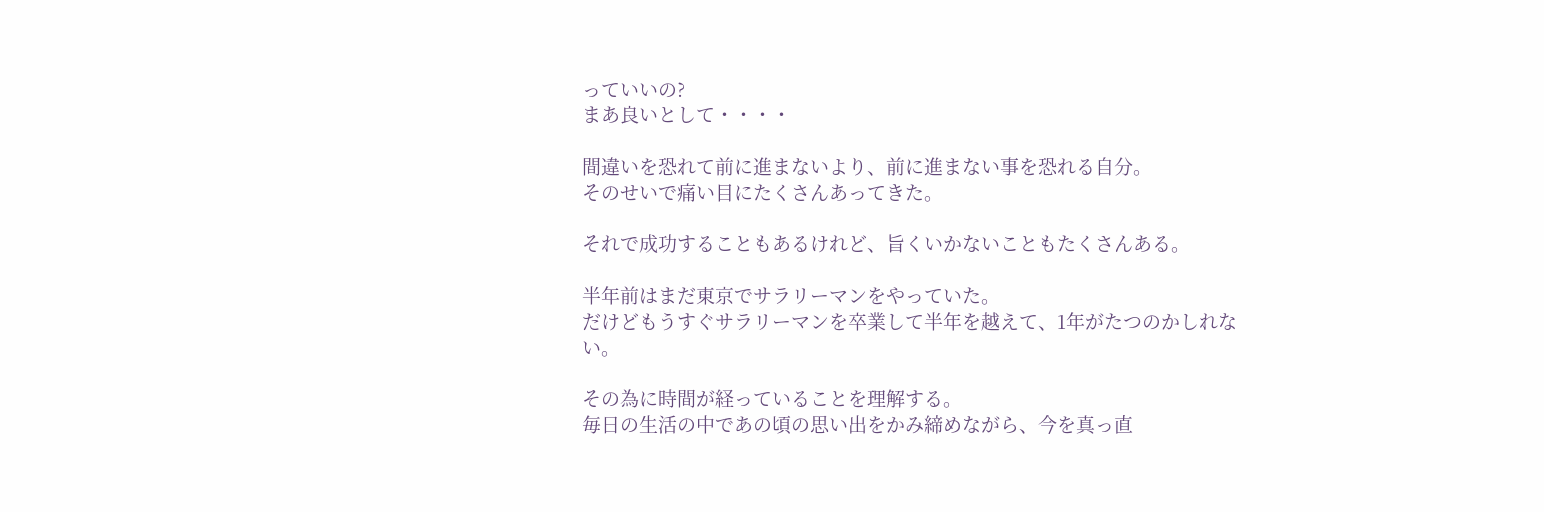っていいの?
まあ良いとして・・・・

間違いを恐れて前に進まないより、前に進まない事を恐れる自分。
そのせいで痛い目にたくさんあってきた。

それで成功することもあるけれど、旨くいかないこともたくさんある。

半年前はまだ東京でサラリーマンをやっていた。
だけどもうすぐサラリーマンを卒業して半年を越えて、1年がたつのかしれない。

その為に時間が経っていることを理解する。
毎日の生活の中であの頃の思い出をかみ締めながら、今を真っ直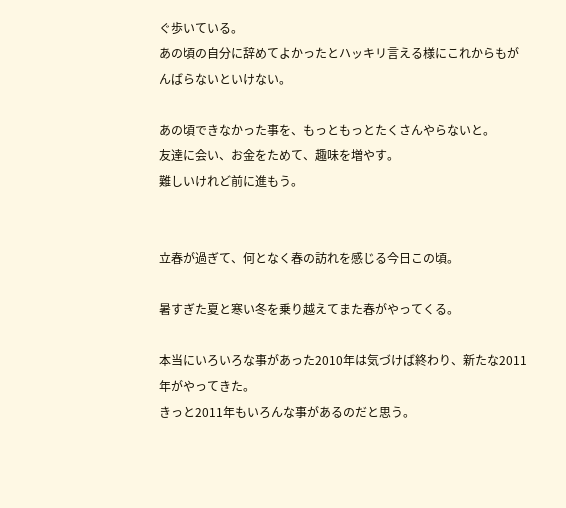ぐ歩いている。
あの頃の自分に辞めてよかったとハッキリ言える様にこれからもがんばらないといけない。

あの頃できなかった事を、もっともっとたくさんやらないと。
友達に会い、お金をためて、趣味を増やす。
難しいけれど前に進もう。


立春が過ぎて、何となく春の訪れを感じる今日この頃。

暑すぎた夏と寒い冬を乗り越えてまた春がやってくる。

本当にいろいろな事があった2010年は気づけば終わり、新たな2011年がやってきた。
きっと2011年もいろんな事があるのだと思う。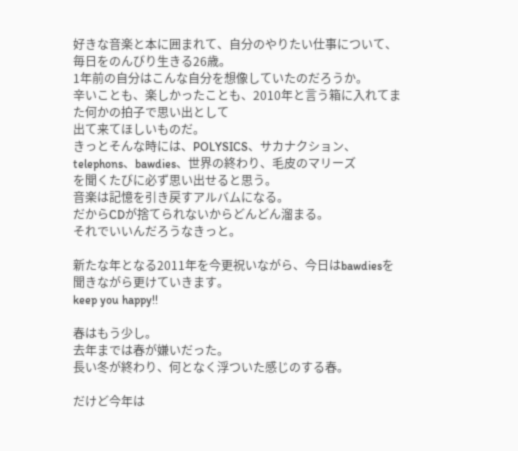好きな音楽と本に囲まれて、自分のやりたい仕事について、毎日をのんびり生きる26歳。
1年前の自分はこんな自分を想像していたのだろうか。
辛いことも、楽しかったことも、2010年と言う箱に入れてまた何かの拍子で思い出として
出て来てほしいものだ。
きっとそんな時には、POLYSICS、サカナクション、telephons、bawdies、世界の終わり、毛皮のマリーズ
を聞くたびに必ず思い出せると思う。
音楽は記憶を引き戻すアルバムになる。
だからCDが捨てられないからどんどん溜まる。
それでいいんだろうなきっと。

新たな年となる2011年を今更祝いながら、今日はbawdiesを聞きながら更けていきます。
keep you happy!!

春はもう少し。
去年までは春が嫌いだった。
長い冬が終わり、何となく浮ついた感じのする春。

だけど今年は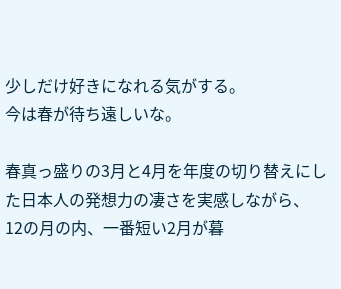少しだけ好きになれる気がする。
今は春が待ち遠しいな。

春真っ盛りの3月と4月を年度の切り替えにした日本人の発想力の凄さを実感しながら、
12の月の内、一番短い2月が暮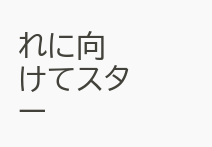れに向けてスター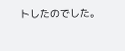トしたのでした。